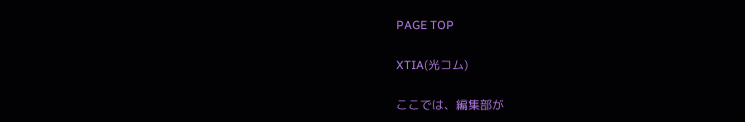PAGE TOP

XTIA(光コム)

ここでは、編集部が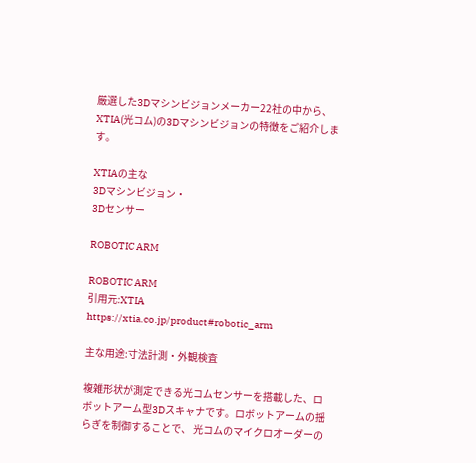厳選した3Dマシンビジョンメーカー22社の中から、XTIA(光コム)の3Dマシンビジョンの特徴をご紹介します。

XTIAの主な
3Dマシンビジョン・
3Dセンサー

ROBOTIC ARM

ROBOTIC ARM
引用元:XTIA
https://xtia.co.jp/product#robotic_arm

主な用途:寸法計測・外観検査

複雑形状が測定できる光コムセンサーを搭載した、ロボットアーム型3Dスキャナです。ロボットアームの揺らぎを制御することで、 光コムのマイクロオーダーの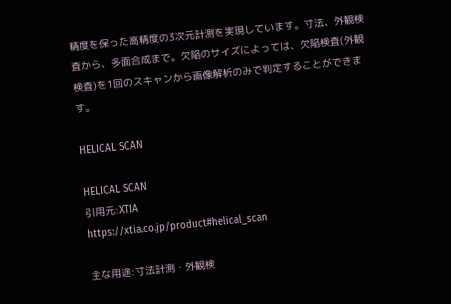精度を保った高精度の3次元計測を実現しています。寸法、外観検査から、多面合成まで。欠陥のサイズによっては、欠陥検査(外観検査)を1回のスキャンから画像解析のみで判定することができます。

HELICAL SCAN

HELICAL SCAN
引用元:XTIA
https://xtia.co.jp/product#helical_scan

主な用途:寸法計測・外観検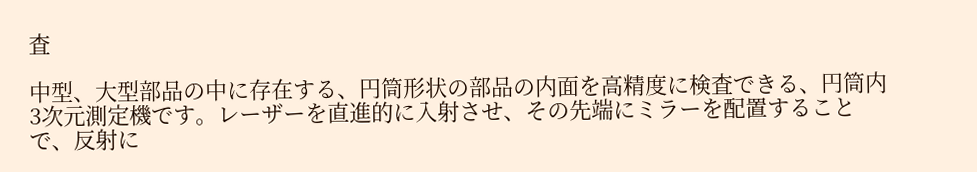査

中型、大型部品の中に存在する、円筒形状の部品の内面を高精度に検査できる、円筒内3次元測定機です。レーザーを直進的に入射させ、その先端にミラーを配置することで、反射に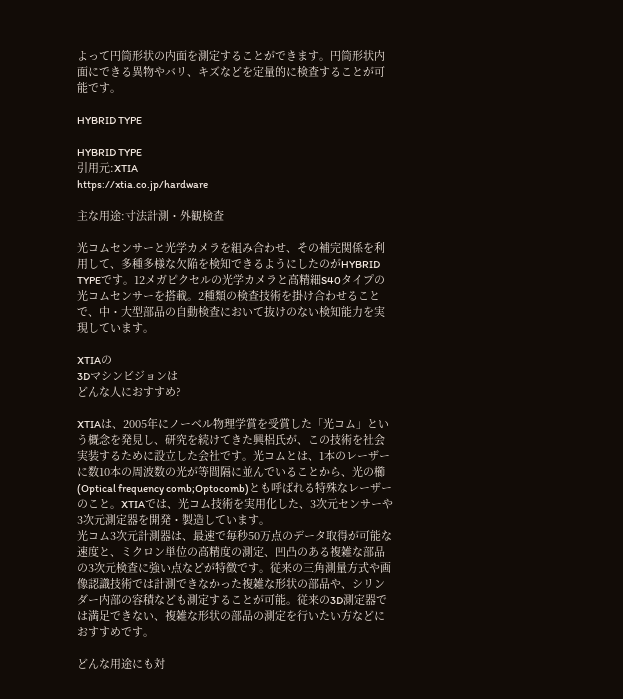よって円筒形状の内面を測定することができます。円筒形状内面にできる異物やバリ、キズなどを定量的に検査することが可能です。

HYBRID TYPE

HYBRID TYPE
引用元:XTIA
https://xtia.co.jp/hardware

主な用途:寸法計測・外観検査

光コムセンサーと光学カメラを組み合わせ、その補完関係を利用して、多種多様な欠陥を検知できるようにしたのがHYBRID TYPEです。12メガピクセルの光学カメラと高精細S40タイプの光コムセンサーを搭載。2種類の検査技術を掛け合わせることで、中・大型部品の自動検査において抜けのない検知能力を実現しています。

XTIAの
3Dマシンビジョンは
どんな人におすすめ?

XTIAは、2005年にノーベル物理学賞を受賞した「光コム」という概念を発見し、研究を続けてきた興梠氏が、この技術を社会実装するために設立した会社です。光コムとは、1本のレーザーに数10本の周波数の光が等間隔に並んでいることから、光の櫛(Optical frequency comb;Optocomb)とも呼ばれる特殊なレーザーのこと。XTIAでは、光コム技術を実用化した、3次元センサーや3次元測定器を開発・製造しています。
光コム3次元計測器は、最速で毎秒50万点のデータ取得が可能な速度と、ミクロン単位の高精度の測定、凹凸のある複雑な部品の3次元検査に強い点などが特徴です。従来の三角測量方式や画像認識技術では計測できなかった複雑な形状の部品や、シリンダー内部の容積なども測定することが可能。従来の3D測定器では満足できない、複雑な形状の部品の測定を行いたい方などにおすすめです。

どんな用途にも対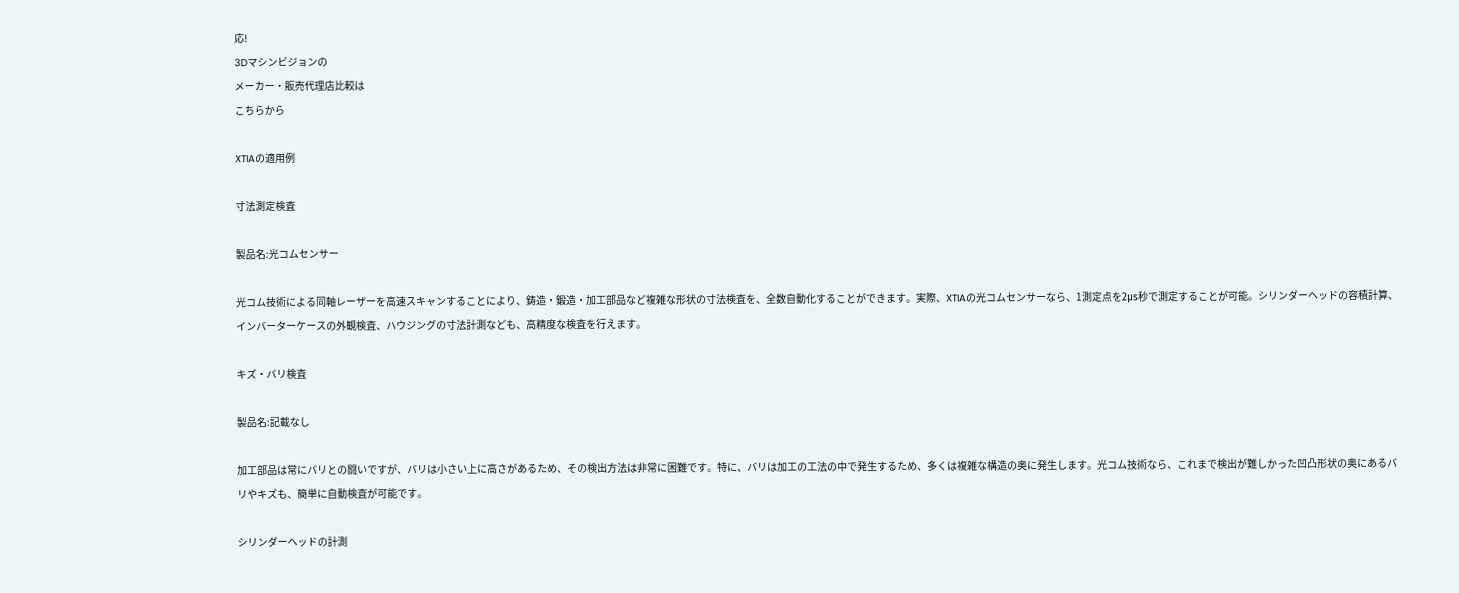応!
3Dマシンビジョンの
メーカー・販売代理店比較は
こちらから

XTIAの適用例

寸法測定検査

製品名:光コムセンサー

光コム技術による同軸レーザーを高速スキャンすることにより、鋳造・鍛造・加工部品など複雑な形状の寸法検査を、全数自動化することができます。実際、XTIAの光コムセンサーなら、1測定点を2μs秒で測定することが可能。シリンダーヘッドの容積計算、インバーターケースの外観検査、ハウジングの寸法計測なども、高精度な検査を行えます。

キズ・バリ検査

製品名:記載なし

加工部品は常にバリとの闘いですが、バリは小さい上に高さがあるため、その検出方法は非常に困難です。特に、バリは加工の工法の中で発生するため、多くは複雑な構造の奥に発生します。光コム技術なら、これまで検出が難しかった凹凸形状の奥にあるバリやキズも、簡単に自動検査が可能です。

シリンダーヘッドの計測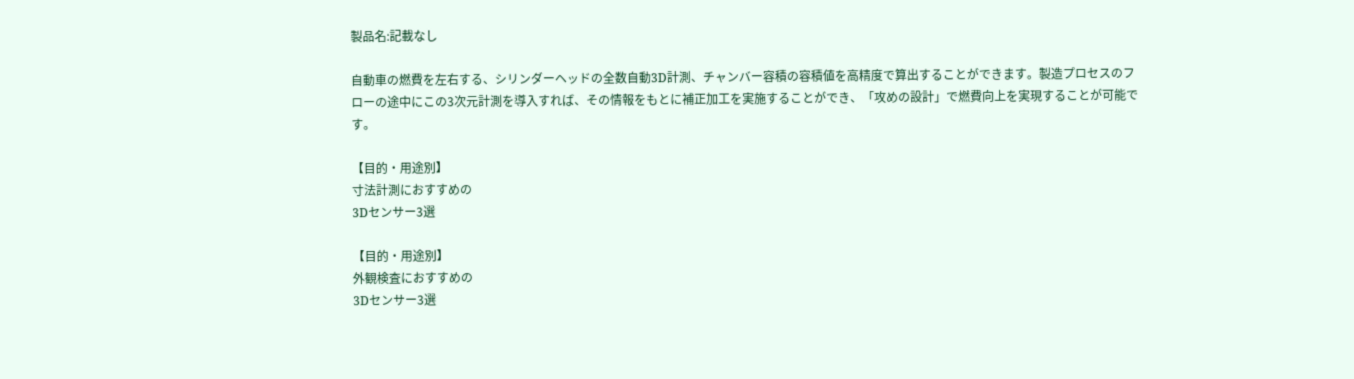製品名:記載なし

自動車の燃費を左右する、シリンダーヘッドの全数自動3D計測、チャンバー容積の容積値を高精度で算出することができます。製造プロセスのフローの途中にこの3次元計測を導入すれば、その情報をもとに補正加工を実施することができ、「攻めの設計」で燃費向上を実現することが可能です。

【目的・用途別】
寸法計測におすすめの
3Dセンサー3選

【目的・用途別】
外観検査におすすめの
3Dセンサー3選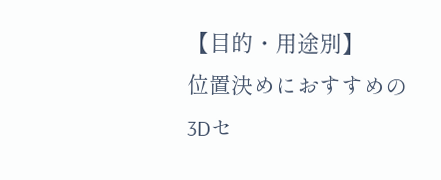【目的・用途別】
位置決めにおすすめの
3Dセ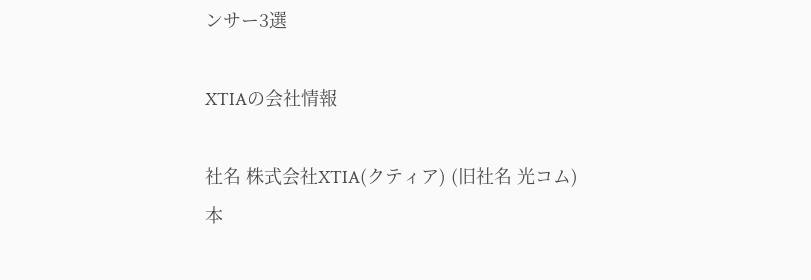ンサー3選

XTIAの会社情報

社名 株式会社XTIA(クティア) (旧社名 光コム)
本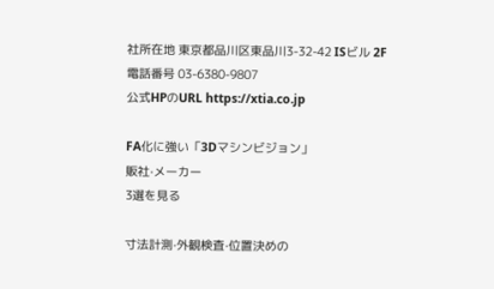社所在地 東京都品川区東品川3-32-42 ISビル 2F
電話番号 03-6380-9807
公式HPのURL https://xtia.co.jp

FA化に強い「3Dマシンビジョン」
販社‧メーカー
3選を見る

⼨法計測‧外観検査‧位置決めの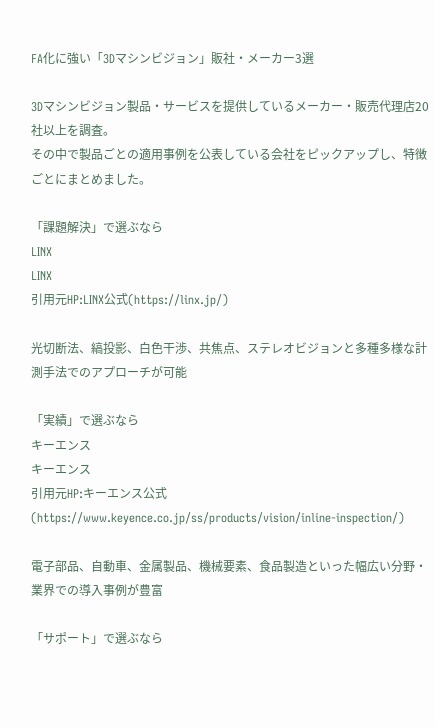FA化に強い「3Dマシンビジョン」販社‧メーカー3選

3Dマシンビジョン製品・サービスを提供しているメーカー・販売代理店20社以上を調査。
その中で製品ごとの適用事例を公表している会社をピックアップし、特徴ごとにまとめました。

「課題解決」で選ぶなら
LINX
LINX
引用元HP:LINX公式(https://linx.jp/)

光切断法、縞投影、白色干渉、共焦点、ステレオビジョンと多種多様な計測手法でのアプローチが可能

「実績」で選ぶなら
キーエンス
キーエンス
引用元HP:キーエンス公式(https://www.keyence.co.jp/ss/products/vision/inline-inspection/)

電子部品、自動車、金属製品、機械要素、食品製造といった幅広い分野・業界での導入事例が豊富

「サポート」で選ぶなら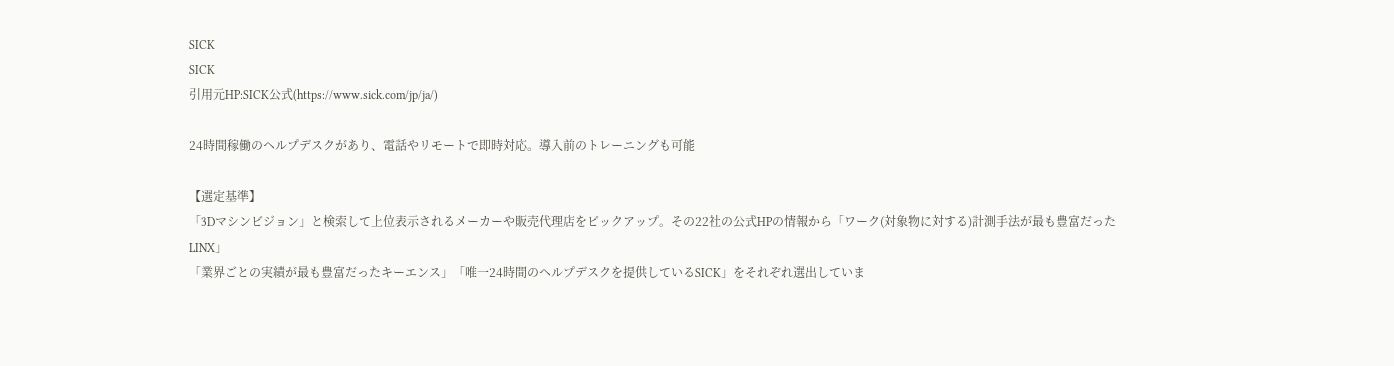SICK
SICK
引用元HP:SICK公式(https://www.sick.com/jp/ja/)

24時間稼働のヘルプデスクがあり、電話やリモートで即時対応。導入前のトレーニングも可能

【選定基準】
「3Dマシンビジョン」と検索して上位表示されるメーカーや販売代理店をピックアップ。その22社の公式HPの情報から「ワーク(対象物に対する)計測手法が最も豊富だったLINX」
「業界ごとの実績が最も豊富だったキーエンス」「唯一24時間のヘルプデスクを提供しているSICK」をそれぞれ選出していま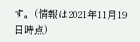す。(情報は2021年11月19日時点)